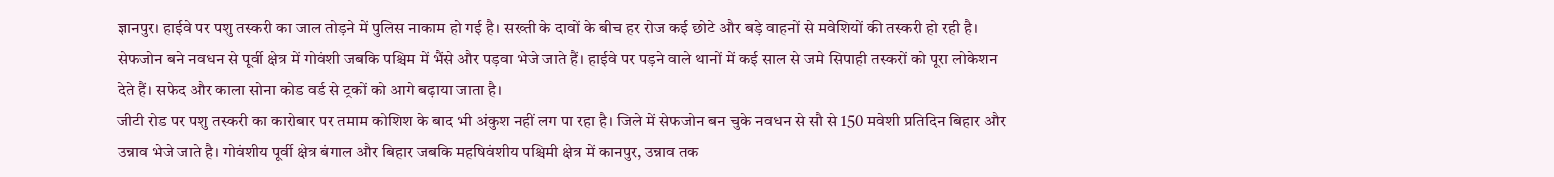ज्ञानपुर। हाईवे पर पशु तस्करी का जाल तोड़ने में पुलिस नाकाम हो गई है। सख्ती के दावों के बीच हर रोज कई छोटे और बड़े वाहनों से मवेशियों की तस्करी हो रही है। सेफजोन बने नवधन से पूर्वी क्षेत्र में गोवंशी जबकि पश्चिम में भैंसे और पड़वा भेजे जाते हैं। हाईवे पर पड़ने वाले थानों में कई साल से जमे सिपाही तस्करों को पूरा लोकेशन देते हैं। सफेद और काला सोना कोड वर्ड से ट्रकों को आगे बढ़ाया जाता है।
जीटी रोड पर पशु तस्करी का कारोबार पर तमाम कोशिश के बाद भी अंकुश नहीं लग पा रहा है। जिले में सेफजोन बन चुके नवधन से सौ से 150 मवेशी प्रतिदिन बिहार और उन्नाव भेजे जाते है। गोवंशीय पूर्वी क्षेत्र बंगाल और बिहार जबकि महषिवंशीय पश्चिमी क्षेत्र में कानपुर, उन्नाव तक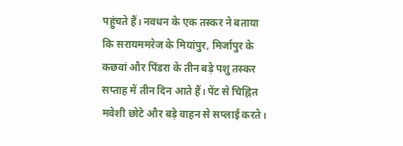पहुंचते हैं। नवधन के एक तस्कर ने बताया कि सरायममरेज के मियांपुर, मिर्जापुर के कछवां और पिंडरा के तीन बड़े पशु तस्कर सप्ताह में तीन दिन आते हैं। पेंट से चिह्नित मवेशी छोटे और बड़े वाहन से सप्लाई करते।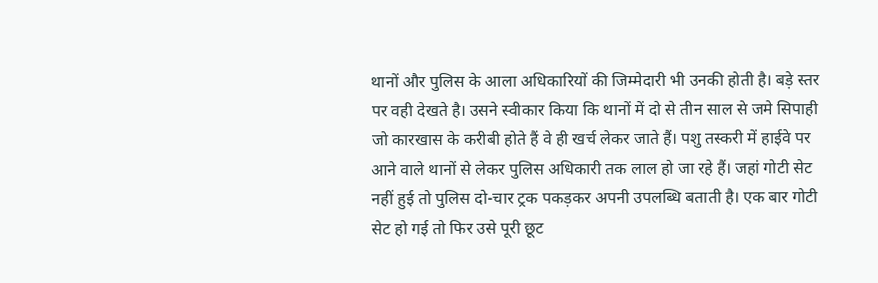थानों और पुलिस के आला अधिकारियों की जिम्मेदारी भी उनकी होती है। बड़े स्तर पर वही देखते है। उसने स्वीकार किया कि थानों में दो से तीन साल से जमे सिपाही जो कारखास के करीबी होते हैं वे ही खर्च लेकर जाते हैं। पशु तस्करी में हाईवे पर आने वाले थानों से लेकर पुलिस अधिकारी तक लाल हो जा रहे हैं। जहां गोटी सेट नहीं हुई तो पुलिस दो-चार ट्रक पकड़कर अपनी उपलब्धि बताती है। एक बार गोटी सेट हो गई तो फिर उसे पूरी छूट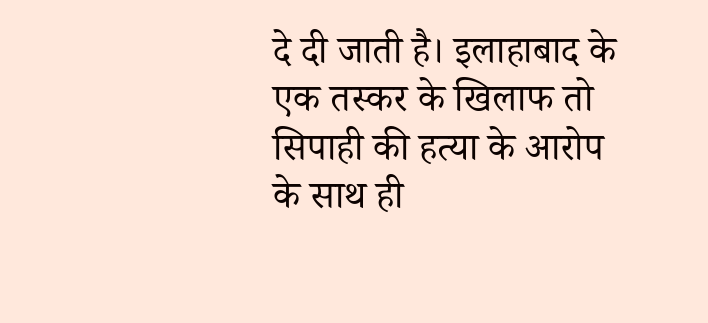दे दी जाती है। इलाहाबाद के एक तस्कर के खिलाफ तो सिपाही की हत्या के आरोप के साथ ही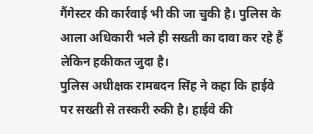गैंगेस्टर की कार्रवाई भी की जा चुकी है। पुलिस के आला अधिकारी भले ही सख्ती का दावा कर रहे हैं लेकिन हकीकत जुदा है।
पुलिस अधीक्षक रामबदन सिंह ने कहा कि हाईवे पर सख्ती से तस्करी रुकी है। हाईवे की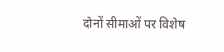दोनों सीमाओं पर विशेष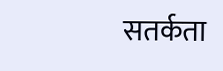सतर्कता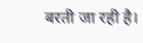बरती जा रही है।